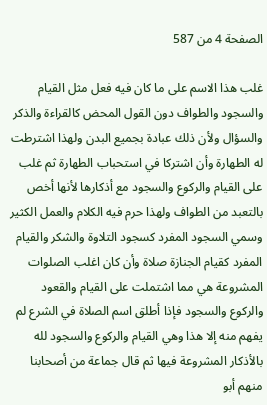الصفحة 4 من 587

غلب هذا الاسم على ما كان فيه فعل مثل القيام والسجود والطواف دون القول المحض كالقراءة والذكر والسؤال ولأن ذلك عبادة بجميع البدن ولهذا اشترطت له الطهارة وأن اشتركا في استحباب الطهارة ثم غلب على القيام والركوع والسجود مع أذكارها لأنها أخص بالتعبد من الطواف ولهذا حرم فيه الكلام والعمل الكثير وسمي السجود المفرد كسجود التلاوة والشكر والقيام المفرد كقيام الجنازة صلاة وأن كان اغلب الصلوات المشروعة هي مما اشتملت على القيام والقعود والركوع والسجود فإذا أطلق اسم الصلاة في الشرع لم يفهم منه إلا هذا وهي القيام والركوع والسجود لله بالأذكار المشروعة فيها ثم قال جماعة من أصحابنا منهم أبو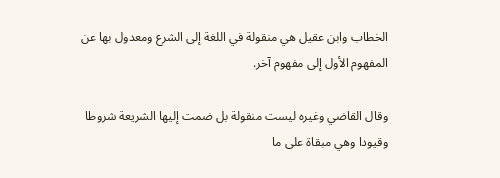الخطاب وابن عقيل هي منقولة في اللغة إلى الشرع ومعدول بها عن المفهوم الأول إلى مفهوم آخر.

وقال القاضي وغيره ليست منقولة بل ضمت إليها الشريعة شروطا وقيودا وهي مبقاة على ما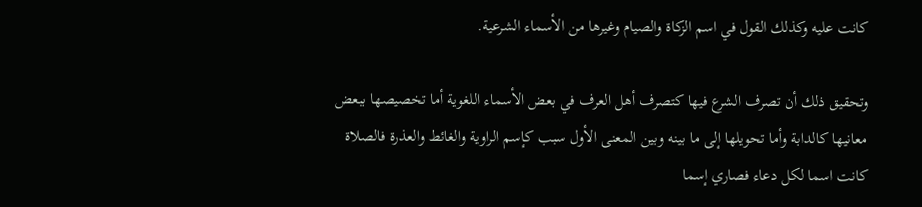كانت عليه وكذلك القول في اسم الزكاة والصيام وغيرها من الأسماء الشرعية.

وتحقيق ذلك أن تصرف الشرع فيها كتصرف أهل العرف في بعض الأسماء اللغوية أما تخصيصها ببعض معانيها كالدابة وأما تحويلها إلى ما بينه وبين المعنى الأول سبب كإسم الراوية والغائط والعذرة فالصلاة كانت اسما لكل دعاء فصاري إسما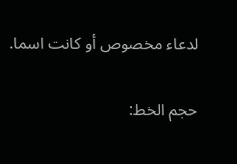لدعاء مخصوص أو كانت اسما.

حجم الخط: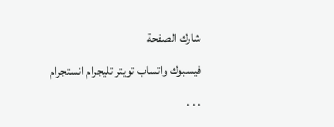شارك الصفحة
فيسبوك واتساب تويتر تليجرام انستجرام
. . .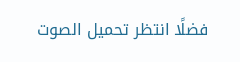فضلًا انتظر تحميل الصوت